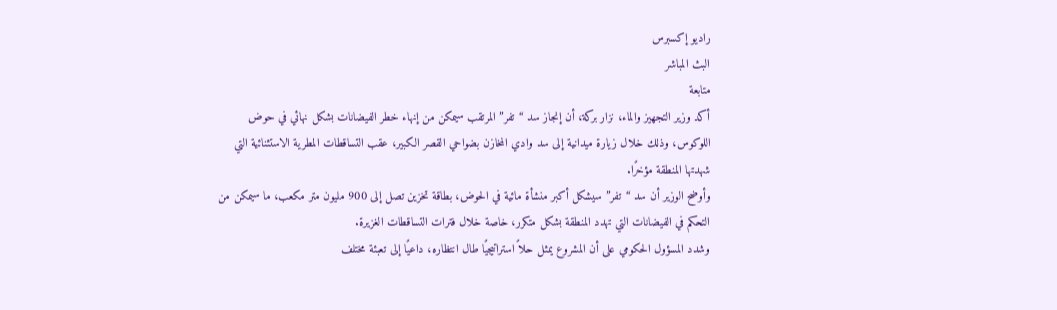راديو إكسبرس
البث المباشر
متابعة
أكد وزير التجهيز والماء، نزار بركة، أن إنجاز سد “تفر” المرتقب سيمكن من إنهاء خطر الفيضانات بشكل نهائي في حوض اللوكوس، وذلك خلال زيارة ميدانية إلى سد وادي المخازن بضواحي القصر الكبير، عقب التساقطات المطرية الاستثنائية التي شهدتها المنطقة مؤخرًا.
وأوضح الوزير أن سد “تفر” سيشكل أكبر منشأة مائية في الحوض، بطاقة تخزين تصل إلى 900 مليون متر مكعب، ما سيمكن من التحكم في الفيضانات التي تهدد المنطقة بشكل متكرر، خاصة خلال فترات التساقطات الغزيرة.
وشدد المسؤول الحكومي على أن المشروع يمثل حلاً استراتيجيًا طال انتظاره، داعيًا إلى تعبئة مختلف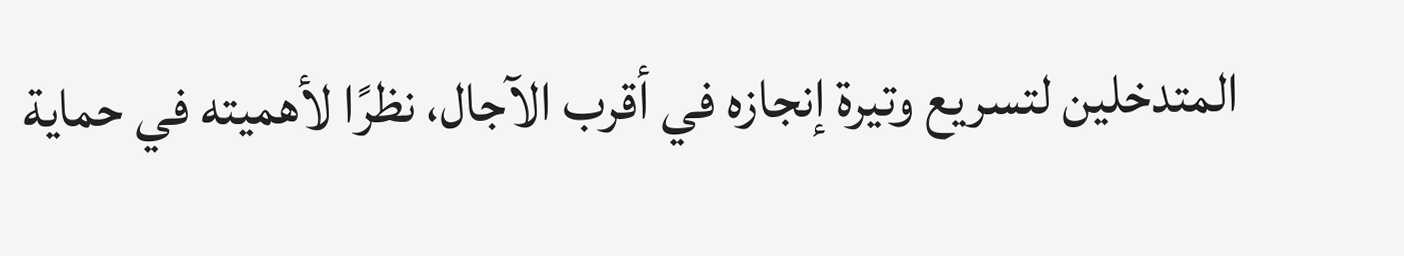المتدخلين لتسريع وتيرة إنجازه في أقرب الآجال، نظرًا لأهميته في حماية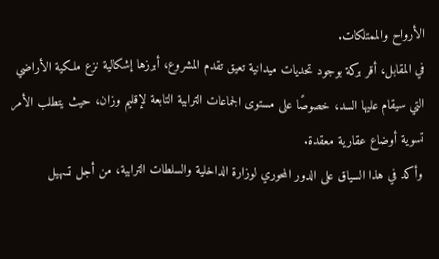الأرواح والممتلكات.
في المقابل، أقر بركة بوجود تحديات ميدانية تعيق تقدم المشروع، أبرزها إشكالية نزع ملكية الأراضي التي سيقام عليها السد، خصوصًا على مستوى الجماعات الترابية التابعة لإقليم وزان، حيث يتطلب الأمر تسوية أوضاع عقارية معقدة.
وأكد في هذا السياق على الدور المحوري لوزارة الداخلية والسلطات الترابية، من أجل تسهيل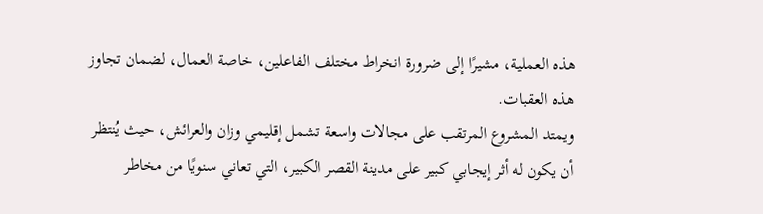هذه العملية، مشيرًا إلى ضرورة انخراط مختلف الفاعلين، خاصة العمال، لضمان تجاوز هذه العقبات.
ويمتد المشروع المرتقب على مجالات واسعة تشمل إقليمي وزان والعرائش، حيث يُنتظر أن يكون له أثر إيجابي كبير على مدينة القصر الكبير، التي تعاني سنويًا من مخاطر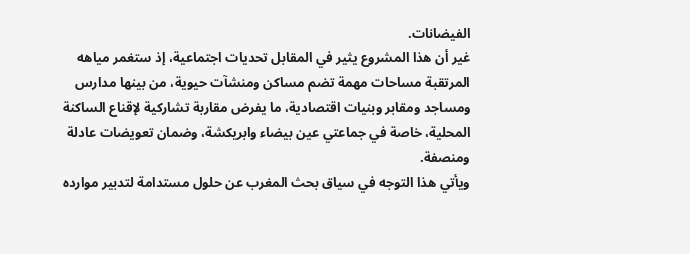الفيضانات.
غير أن هذا المشروع يثير في المقابل تحديات اجتماعية، إذ ستغمر مياهه المرتقبة مساحات مهمة تضم مساكن ومنشآت حيوية، من بينها مدارس ومساجد ومقابر وبنيات اقتصادية، ما يفرض مقاربة تشاركية لإقناع الساكنة المحلية، خاصة في جماعتي عين بيضاء وابريكشة، وضمان تعويضات عادلة ومنصفة.
ويأتي هذا التوجه في سياق بحث المغرب عن حلول مستدامة لتدبير موارده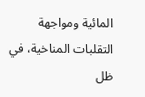المائية ومواجهة التقلبات المناخية، في ظل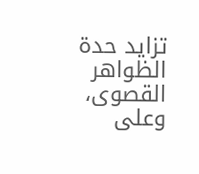تزايد حدة الظواهر القصوى، وعلى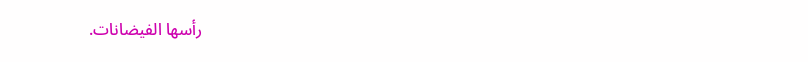رأسها الفيضانات.